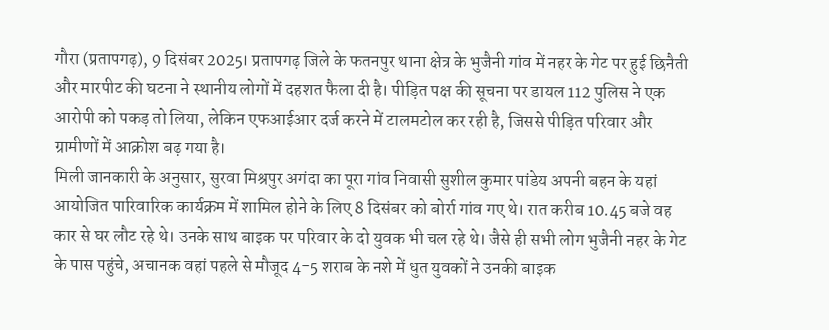गौरा (प्रतापगढ़), 9 दिसंबर 2025। प्रतापगढ़ जिले के फतनपुर थाना क्षेत्र के भुजैनी गांव में नहर के गेट पर हुई छिनैती और मारपीट की घटना ने स्थानीय लोगों में दहशत फैला दी है। पीड़ित पक्ष की सूचना पर डायल 112 पुलिस ने एक आरोपी को पकड़ तो लिया, लेकिन एफआईआर दर्ज करने में टालमटोल कर रही है, जिससे पीड़ित परिवार और ग्रामीणों में आक्रोश बढ़ गया है।
मिली जानकारी के अनुसार, सुरवा मिश्रपुर अगंदा का पूरा गांव निवासी सुशील कुमार पांडेय अपनी बहन के यहां आयोजित पारिवारिक कार्यक्रम में शामिल होने के लिए 8 दिसंबर को बोर्रा गांव गए थे। रात करीब 10.45 बजे वह कार से घर लौट रहे थे। उनके साथ बाइक पर परिवार के दो युवक भी चल रहे थे। जैसे ही सभी लोग भुजैनी नहर के गेट के पास पहुंचे, अचानक वहां पहले से मौजूद 4-5 शराब के नशे में धुत युवकों ने उनकी बाइक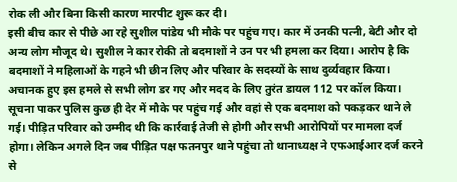रोक ली और बिना किसी कारण मारपीट शुरू कर दी।
इसी बीच कार से पीछे आ रहे सुशील पांडेय भी मौके पर पहुंच गए। कार में उनकी पत्नी, बेटी और दो अन्य लोग मौजूद थे। सुशील ने कार रोकी तो बदमाशों ने उन पर भी हमला कर दिया। आरोप है कि बदमाशों ने महिलाओं के गहने भी छीन लिए और परिवार के सदस्यों के साथ दुर्व्यवहार किया। अचानक हुए इस हमले से सभी लोग डर गए और मदद के लिए तुरंत डायल 112 पर कॉल किया।
सूचना पाकर पुलिस कुछ ही देर में मौके पर पहुंच गई और वहां से एक बदमाश को पकड़कर थाने ले गई। पीड़ित परिवार को उम्मीद थी कि कार्रवाई तेजी से होगी और सभी आरोपियों पर मामला दर्ज होगा। लेकिन अगले दिन जब पीड़ित पक्ष फतनपुर थाने पहुंचा तो थानाध्यक्ष ने एफआईआर दर्ज करने से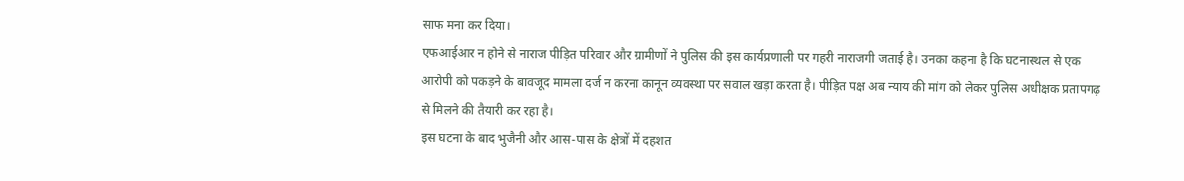साफ मना कर दिया।
एफआईआर न होने से नाराज पीड़ित परिवार और ग्रामीणों ने पुलिस की इस कार्यप्रणाली पर गहरी नाराजगी जताई है। उनका कहना है कि घटनास्थल से एक आरोपी को पकड़ने के बावजूद मामला दर्ज न करना कानून व्यवस्था पर सवाल खड़ा करता है। पीड़ित पक्ष अब न्याय की मांग को लेकर पुलिस अधीक्षक प्रतापगढ़ से मिलने की तैयारी कर रहा है।
इस घटना के बाद भुजैनी और आस-पास के क्षेत्रों में दहशत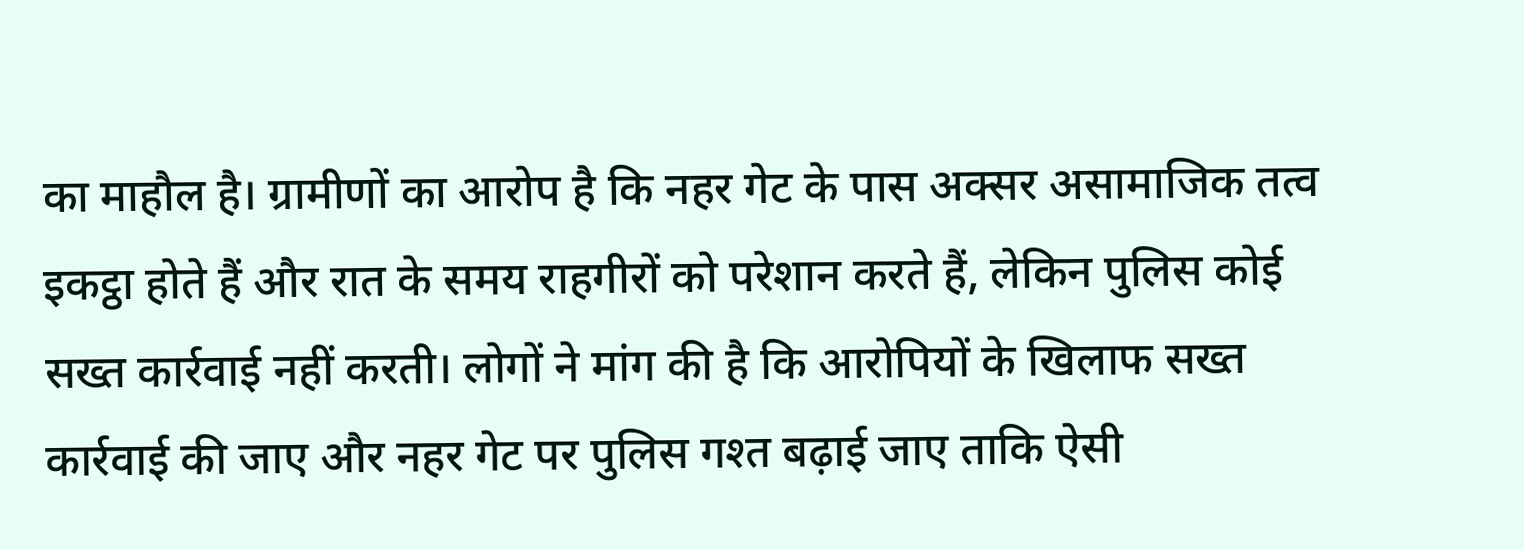का माहौल है। ग्रामीणों का आरोप है कि नहर गेट के पास अक्सर असामाजिक तत्व इकट्ठा होते हैं और रात के समय राहगीरों को परेशान करते हैं, लेकिन पुलिस कोई सख्त कार्रवाई नहीं करती। लोगों ने मांग की है कि आरोपियों के खिलाफ सख्त कार्रवाई की जाए और नहर गेट पर पुलिस गश्त बढ़ाई जाए ताकि ऐसी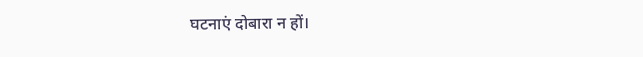घटनाएं दोबारा न हों।